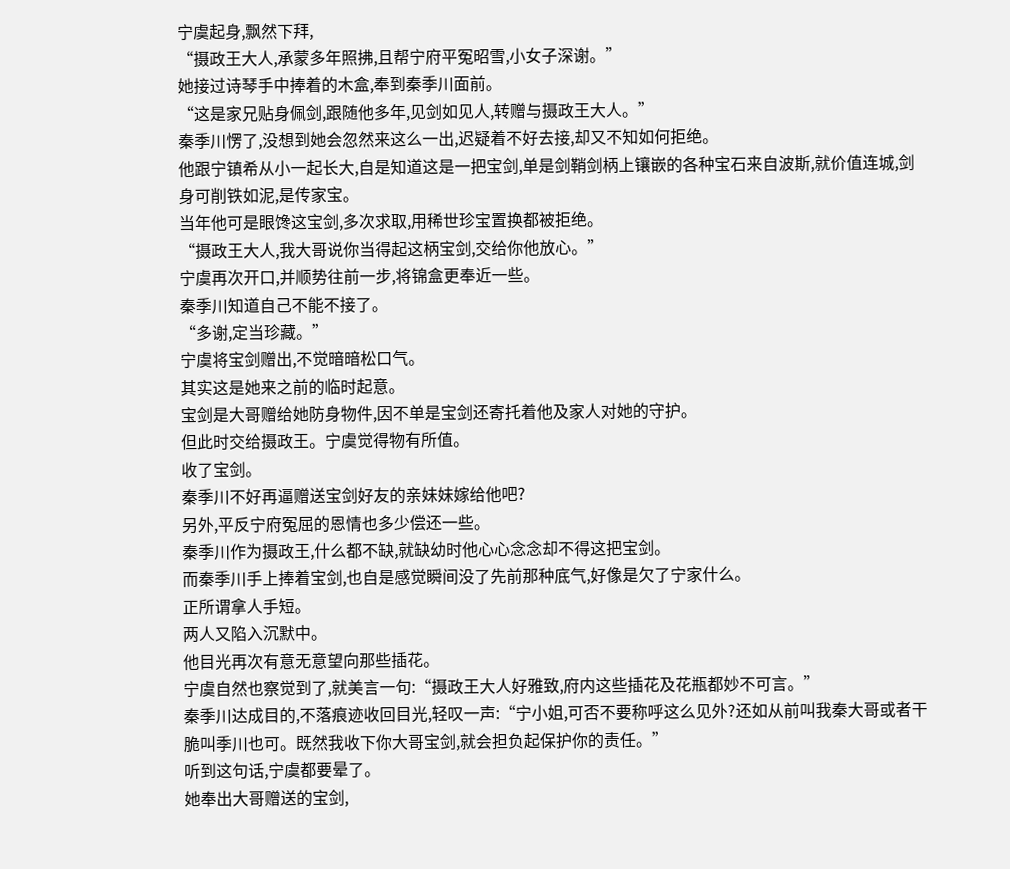宁虞起身,飘然下拜,
“摄政王大人,承蒙多年照拂,且帮宁府平冤昭雪,小女子深谢。”
她接过诗琴手中捧着的木盒,奉到秦季川面前。
“这是家兄贴身佩剑,跟随他多年,见剑如见人,转赠与摄政王大人。”
秦季川愣了,没想到她会忽然来这么一出,迟疑着不好去接,却又不知如何拒绝。
他跟宁镇希从小一起长大,自是知道这是一把宝剑,单是剑鞘剑柄上镶嵌的各种宝石来自波斯,就价值连城,剑身可削铁如泥,是传家宝。
当年他可是眼馋这宝剑,多次求取,用稀世珍宝置换都被拒绝。
“摄政王大人,我大哥说你当得起这柄宝剑,交给你他放心。”
宁虞再次开口,并顺势往前一步,将锦盒更奉近一些。
秦季川知道自己不能不接了。
“多谢,定当珍藏。”
宁虞将宝剑赠出,不觉暗暗松口气。
其实这是她来之前的临时起意。
宝剑是大哥赠给她防身物件,因不单是宝剑还寄托着他及家人对她的守护。
但此时交给摄政王。宁虞觉得物有所值。
收了宝剑。
秦季川不好再逼赠送宝剑好友的亲妹妹嫁给他吧?
另外,平反宁府冤屈的恩情也多少偿还一些。
秦季川作为摄政王,什么都不缺,就缺幼时他心心念念却不得这把宝剑。
而秦季川手上捧着宝剑,也自是感觉瞬间没了先前那种底气,好像是欠了宁家什么。
正所谓拿人手短。
两人又陷入沉默中。
他目光再次有意无意望向那些插花。
宁虞自然也察觉到了,就美言一句:“摄政王大人好雅致,府内这些插花及花瓶都妙不可言。”
秦季川达成目的,不落痕迹收回目光,轻叹一声:“宁小姐,可否不要称呼这么见外?还如从前叫我秦大哥或者干脆叫季川也可。既然我收下你大哥宝剑,就会担负起保护你的责任。”
听到这句话,宁虞都要晕了。
她奉出大哥赠送的宝剑,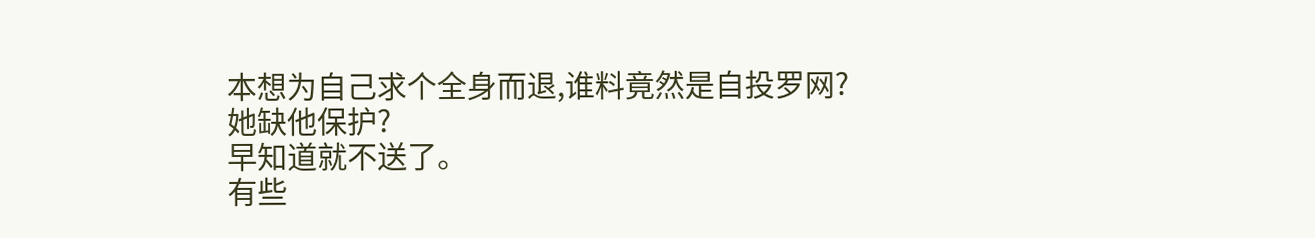本想为自己求个全身而退,谁料竟然是自投罗网?
她缺他保护?
早知道就不送了。
有些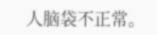人脑袋不正常。